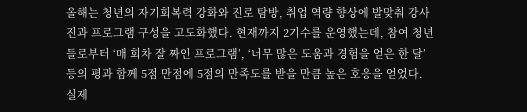올해는 청년의 자기회복력 강화와 진로 탐방, 취업 역량 향상에 발맞춰 강사진과 프로그램 구성을 고도화했다. 현재까지 2기수를 운영했는데, 참여 청년들로부터 ‘매 회차 잘 짜인 프로그램’, ‘너무 많은 도움과 경험을 얻은 한 달’ 등의 평과 함께 5점 만점에 5점의 만족도를 받을 만큼 높은 호응을 얻었다. 실제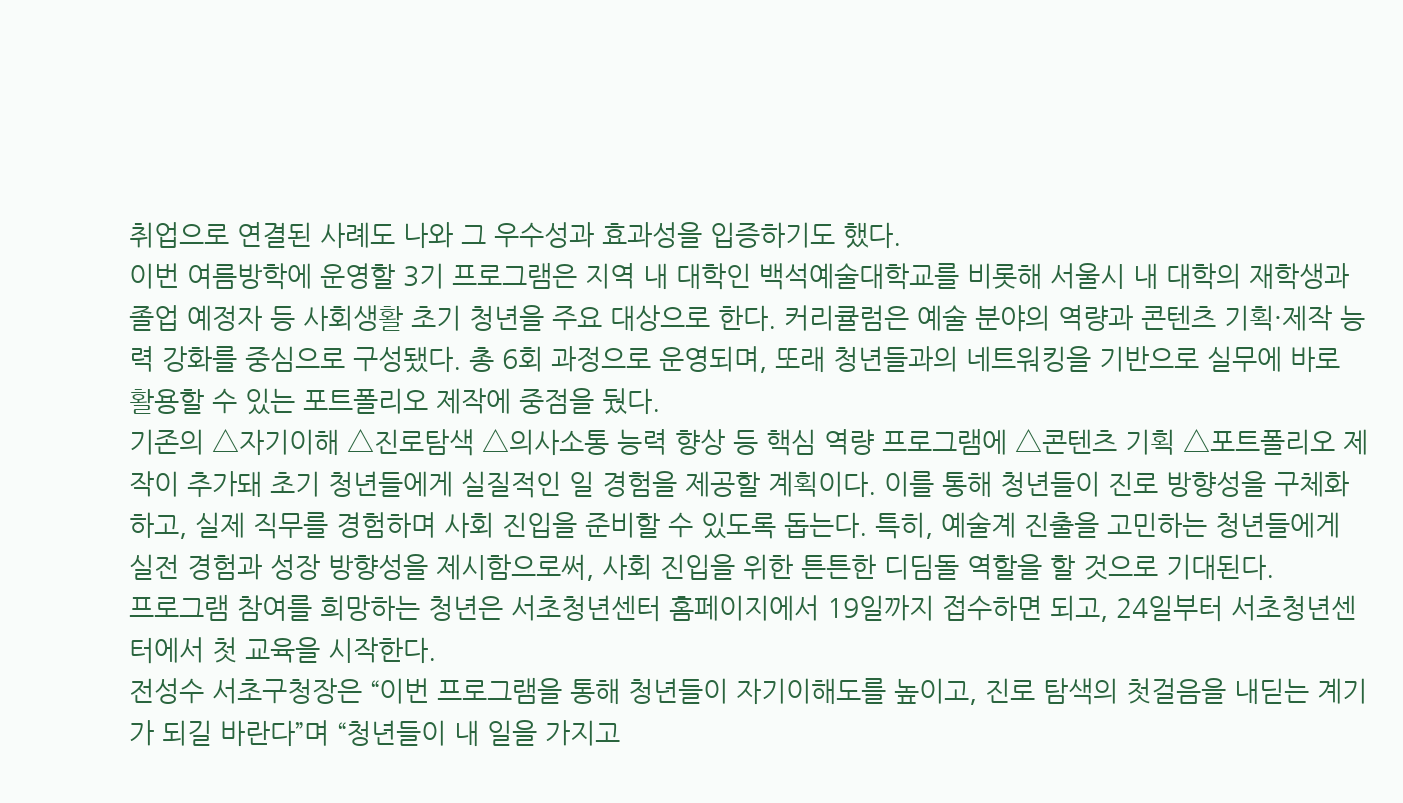취업으로 연결된 사례도 나와 그 우수성과 효과성을 입증하기도 했다.
이번 여름방학에 운영할 3기 프로그램은 지역 내 대학인 백석예술대학교를 비롯해 서울시 내 대학의 재학생과 졸업 예정자 등 사회생활 초기 청년을 주요 대상으로 한다. 커리큘럼은 예술 분야의 역량과 콘텐츠 기획·제작 능력 강화를 중심으로 구성됐다. 총 6회 과정으로 운영되며, 또래 청년들과의 네트워킹을 기반으로 실무에 바로 활용할 수 있는 포트폴리오 제작에 중점을 뒀다.
기존의 △자기이해 △진로탐색 △의사소통 능력 향상 등 핵심 역량 프로그램에 △콘텐츠 기획 △포트폴리오 제작이 추가돼 초기 청년들에게 실질적인 일 경험을 제공할 계획이다. 이를 통해 청년들이 진로 방향성을 구체화하고, 실제 직무를 경험하며 사회 진입을 준비할 수 있도록 돕는다. 특히, 예술계 진출을 고민하는 청년들에게 실전 경험과 성장 방향성을 제시함으로써, 사회 진입을 위한 튼튼한 디딤돌 역할을 할 것으로 기대된다.
프로그램 참여를 희망하는 청년은 서초청년센터 홈페이지에서 19일까지 접수하면 되고, 24일부터 서초청년센터에서 첫 교육을 시작한다.
전성수 서초구청장은 “이번 프로그램을 통해 청년들이 자기이해도를 높이고, 진로 탐색의 첫걸음을 내딛는 계기가 되길 바란다”며 “청년들이 내 일을 가지고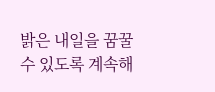밝은 내일을 꿈꿀 수 있도록 계속해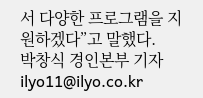서 다양한 프로그램을 지원하겠다”고 말했다.
박창식 경인본부 기자 ilyo11@ilyo.co.kr